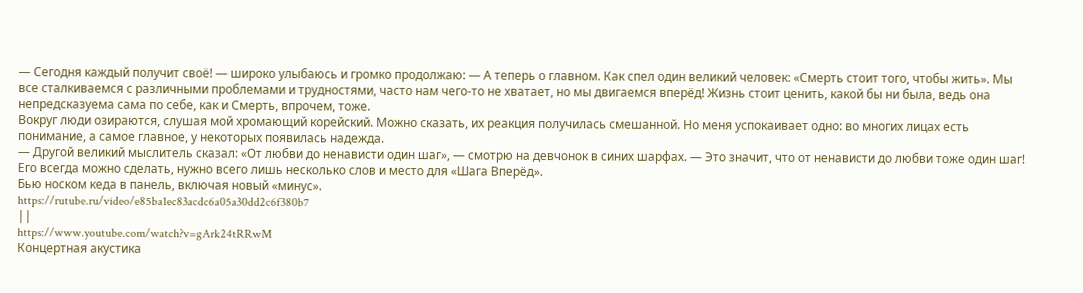— Сегодня каждый получит своё! — широко улыбаюсь и громко продолжаю: — А теперь о главном. Как спел один великий человек: «Смерть стоит того, чтобы жить». Мы все сталкиваемся с различными проблемами и трудностями, часто нам чего-то не хватает, но мы двигаемся вперёд! Жизнь стоит ценить, какой бы ни была, ведь она непредсказуема сама по себе, как и Смерть, впрочем, тоже.
Вокруг люди озираются, слушая мой хромающий корейский. Можно сказать, их реакция получилась смешанной. Но меня успокаивает одно: во многих лицах есть понимание, а самое главное, у некоторых появилась надежда.
— Другой великий мыслитель сказал: «От любви до ненависти один шаг», — смотрю на девчонок в синих шарфах. — Это значит, что от ненависти до любви тоже один шаг! Его всегда можно сделать, нужно всего лишь несколько слов и место для «Шага Вперёд».
Бью носком кеда в панель, включая новый «минус».
https://rutube.ru/video/e85ba1ec83acdc6a05a30dd2c6f380b7
||
https://www.youtube.com/watch?v=gArk24tRRwM
Концертная акустика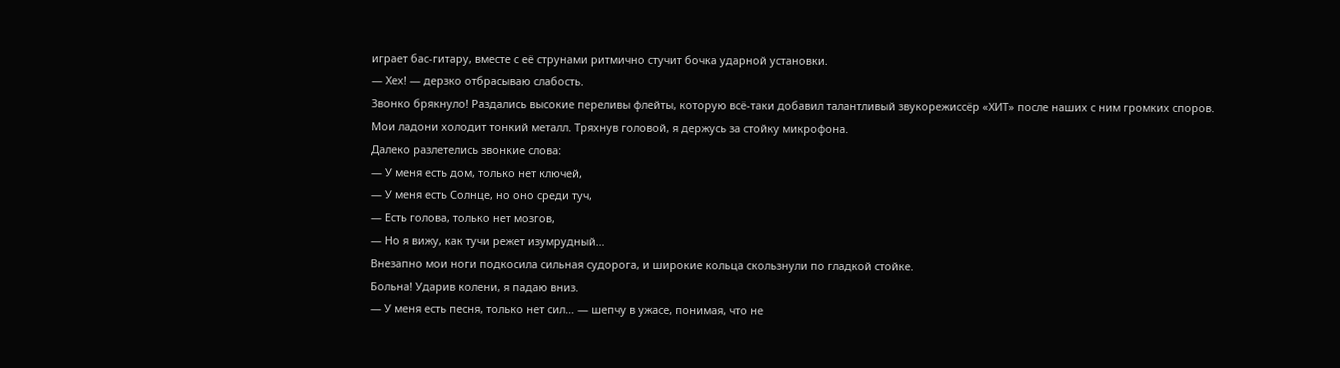играет бас-гитару, вместе с её струнами ритмично стучит бочка ударной установки.
— Хех! — дерзко отбрасываю слабость.
Звонко брякнуло! Раздались высокие переливы флейты, которую всё-таки добавил талантливый звукорежиссёр «ХИТ» после наших с ним громких споров.
Мои ладони холодит тонкий металл. Тряхнув головой, я держусь за стойку микрофона.
Далеко разлетелись звонкие слова:
— У меня есть дом, только нет ключей,
— У меня есть Солнце, но оно среди туч,
— Есть голова, только нет мозгов,
— Но я вижу, как тучи режет изумрудный…
Внезапно мои ноги подкосила сильная судорога, и широкие кольца скользнули по гладкой стойке.
Больна! Ударив колени, я падаю вниз.
— У меня есть песня, только нет сил… — шепчу в ужасе, понимая, что не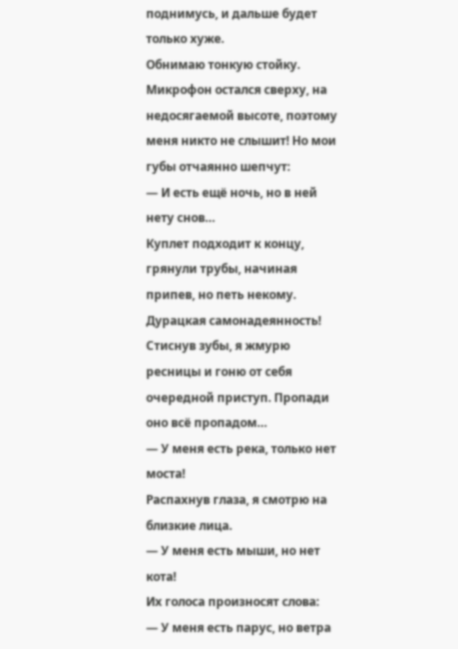поднимусь, и дальше будет только хуже.
Обнимаю тонкую стойку. Микрофон остался сверху, на недосягаемой высоте, поэтому меня никто не слышит! Но мои губы отчаянно шепчут:
— И есть ещё ночь, но в ней нету снов…
Куплет подходит к концу, грянули трубы, начиная припев, но петь некому.
Дурацкая самонадеянность! Стиснув зубы, я жмурю ресницы и гоню от себя очередной приступ. Пропади оно всё пропадом…
— У меня есть река, только нет моста!
Распахнув глаза, я смотрю на близкие лица.
— У меня есть мыши, но нет кота!
Их голоса произносят слова:
— У меня есть парус, но ветра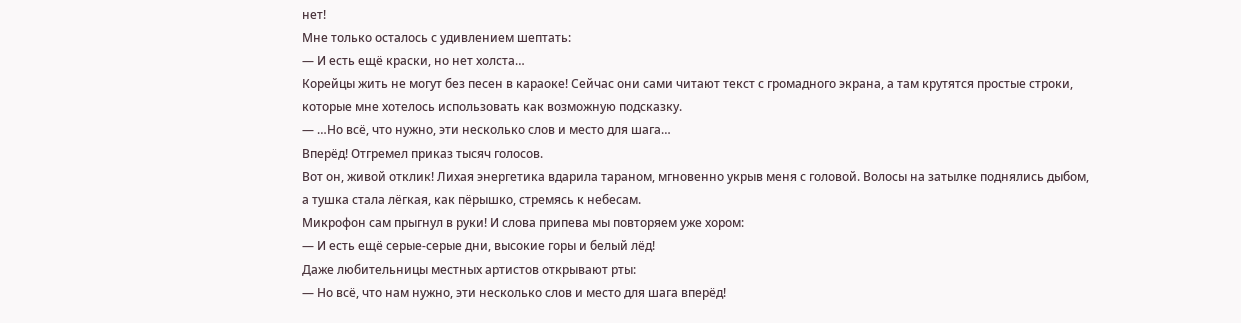нет!
Мне только осталось с удивлением шептать:
— И есть ещё краски, но нет холста…
Корейцы жить не могут без песен в караоке! Сейчас они сами читают текст с громадного экрана, а там крутятся простые строки, которые мне хотелось использовать как возможную подсказку.
— …Но всё, что нужно, эти несколько слов и место для шага…
Вперёд! Отгремел приказ тысяч голосов.
Вот он, живой отклик! Лихая энергетика вдарила тараном, мгновенно укрыв меня с головой. Волосы на затылке поднялись дыбом, а тушка стала лёгкая, как пёрышко, стремясь к небесам.
Микрофон сам прыгнул в руки! И слова припева мы повторяем уже хором:
— И есть ещё серые-серые дни, высокие горы и белый лёд!
Даже любительницы местных артистов открывают рты:
— Но всё, что нам нужно, эти несколько слов и место для шага вперёд!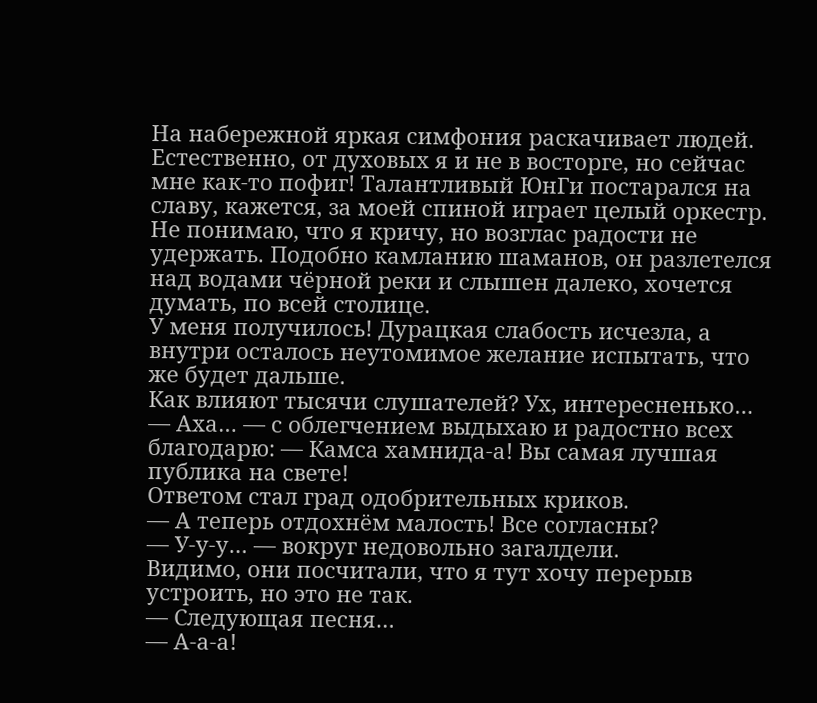На набережной яркая симфония раскачивает людей.
Естественно, от духовых я и не в восторге, но сейчас мне как-то пофиг! Талантливый ЮнГи постарался на славу, кажется, за моей спиной играет целый оркестр.
Не понимаю, что я кричу, но возглас радости не удержать. Подобно камланию шаманов, он разлетелся над водами чёрной реки и слышен далеко, хочется думать, по всей столице.
У меня получилось! Дурацкая слабость исчезла, а внутри осталось неутомимое желание испытать, что же будет дальше.
Как влияют тысячи слушателей? Ух, интересненько…
— Аха… — с облегчением выдыхаю и радостно всех благодарю: — Камса хамнида-а! Вы самая лучшая публика на свете!
Ответом стал град одобрительных криков.
— А теперь отдохнём малость! Все согласны?
— У-у-у… — вокруг недовольно загалдели.
Видимо, они посчитали, что я тут хочу перерыв устроить, но это не так.
— Следующая песня…
— А-а-а!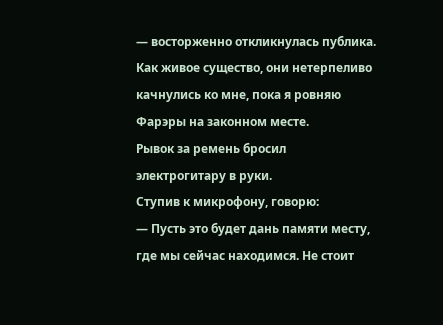— восторженно откликнулась публика.
Как живое существо, они нетерпеливо качнулись ко мне, пока я ровняю Фарэры на законном месте.
Рывок за ремень бросил электрогитару в руки.
Ступив к микрофону, говорю:
— Пусть это будет дань памяти месту, где мы сейчас находимся. Не стоит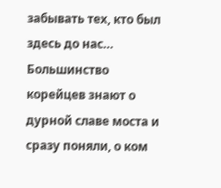забывать тех, кто был здесь до нас…
Большинство корейцев знают о дурной славе моста и сразу поняли, о ком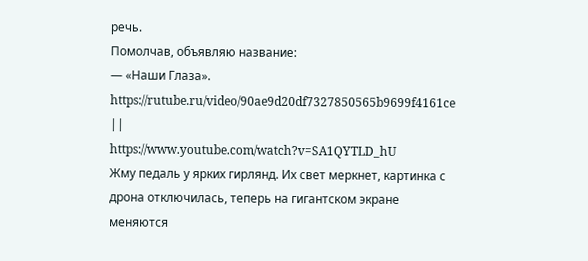речь.
Помолчав, объявляю название:
— «Наши Глаза».
https://rutube.ru/video/90ae9d20df7327850565b9699f4161ce
||
https://www.youtube.com/watch?v=SA1QYTLD_hU
Жму педаль у ярких гирлянд. Их свет меркнет, картинка с дрона отключилась, теперь на гигантском экране меняются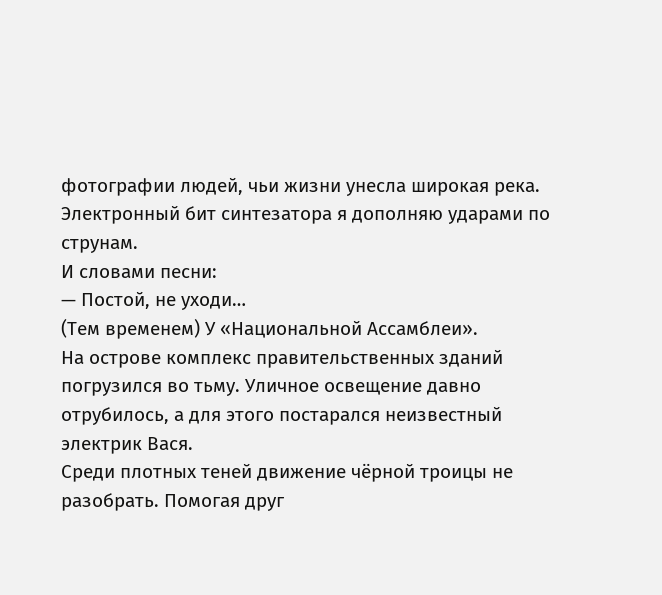фотографии людей, чьи жизни унесла широкая река.
Электронный бит синтезатора я дополняю ударами по струнам.
И словами песни:
— Постой, не уходи…
(Тем временем) У «Национальной Ассамблеи».
На острове комплекс правительственных зданий погрузился во тьму. Уличное освещение давно отрубилось, а для этого постарался неизвестный электрик Вася.
Среди плотных теней движение чёрной троицы не разобрать. Помогая друг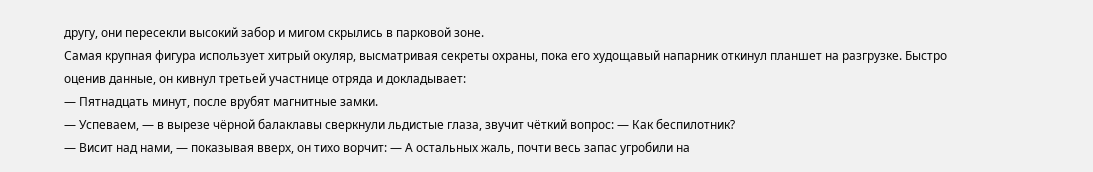другу, они пересекли высокий забор и мигом скрылись в парковой зоне.
Самая крупная фигура использует хитрый окуляр, высматривая секреты охраны, пока его худощавый напарник откинул планшет на разгрузке. Быстро оценив данные, он кивнул третьей участнице отряда и докладывает:
— Пятнадцать минут, после врубят магнитные замки.
— Успеваем, — в вырезе чёрной балаклавы сверкнули льдистые глаза, звучит чёткий вопрос: — Как беспилотник?
— Висит над нами, — показывая вверх, он тихо ворчит: — А остальных жаль, почти весь запас угробили на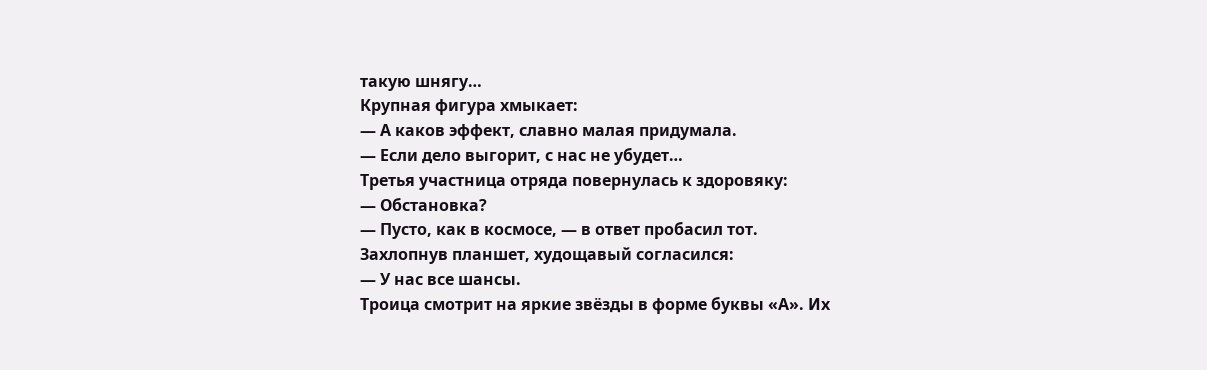такую шнягу…
Крупная фигура хмыкает:
— А каков эффект, славно малая придумала.
— Если дело выгорит, с нас не убудет…
Третья участница отряда повернулась к здоровяку:
— Обстановка?
— Пусто, как в космосе, — в ответ пробасил тот.
Захлопнув планшет, худощавый согласился:
— У нас все шансы.
Троица смотрит на яркие звёзды в форме буквы «А». Их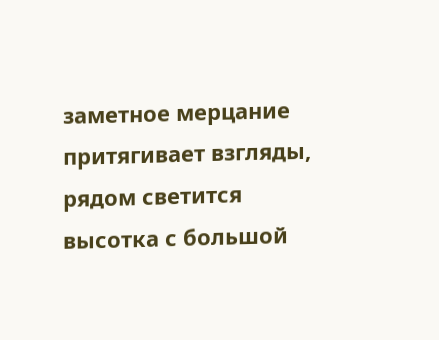заметное мерцание притягивает взгляды, рядом светится высотка с большой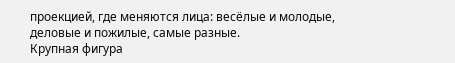проекцией, где меняются лица: весёлые и молодые, деловые и пожилые, самые разные.
Крупная фигура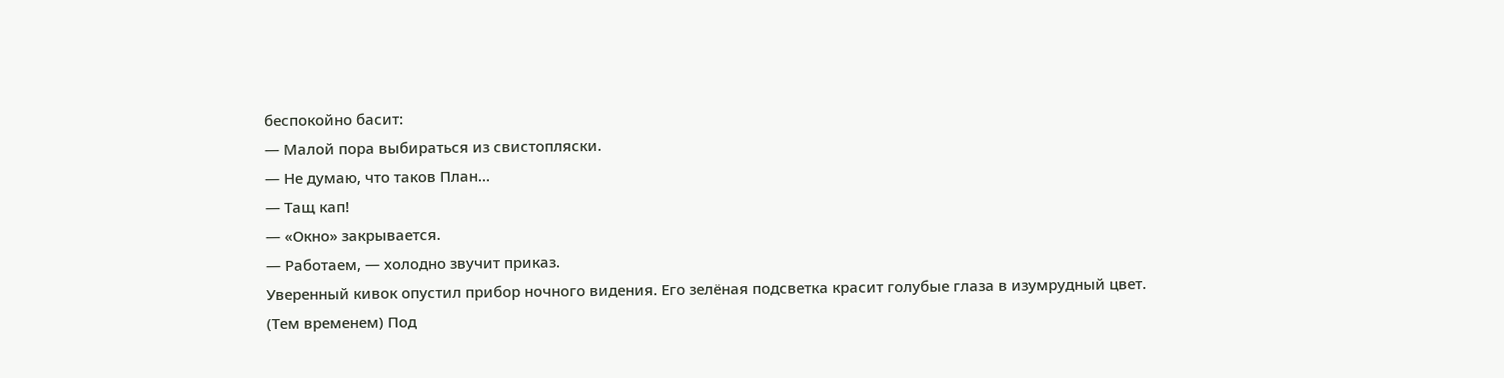беспокойно басит:
— Малой пора выбираться из свистопляски.
— Не думаю, что таков План…
— Тащ кап!
— «Окно» закрывается.
— Работаем, — холодно звучит приказ.
Уверенный кивок опустил прибор ночного видения. Его зелёная подсветка красит голубые глаза в изумрудный цвет.
(Тем временем) Под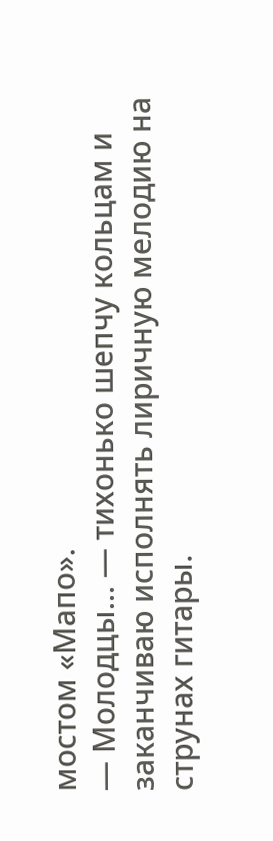мостом «Мапо».
— Молодцы… — тихонько шепчу кольцам и заканчиваю исполнять лиричную мелодию на струнах гитары.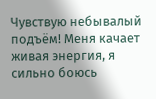Чувствую небывалый подъём! Меня качает живая энергия, я сильно боюсь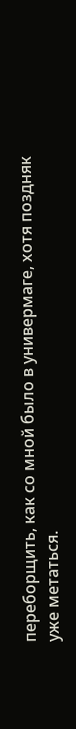переборщить, как со мной было в универмаге, хотя поздняк уже метаться.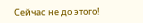Сейчас не до этого!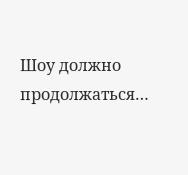Шоу должно продолжаться…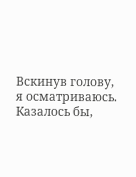Вскинув голову, я осматриваюсь.
Казалось бы,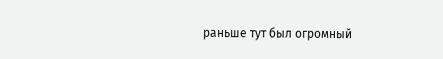раньше тут был огромный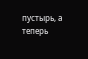пустырь, а теперь